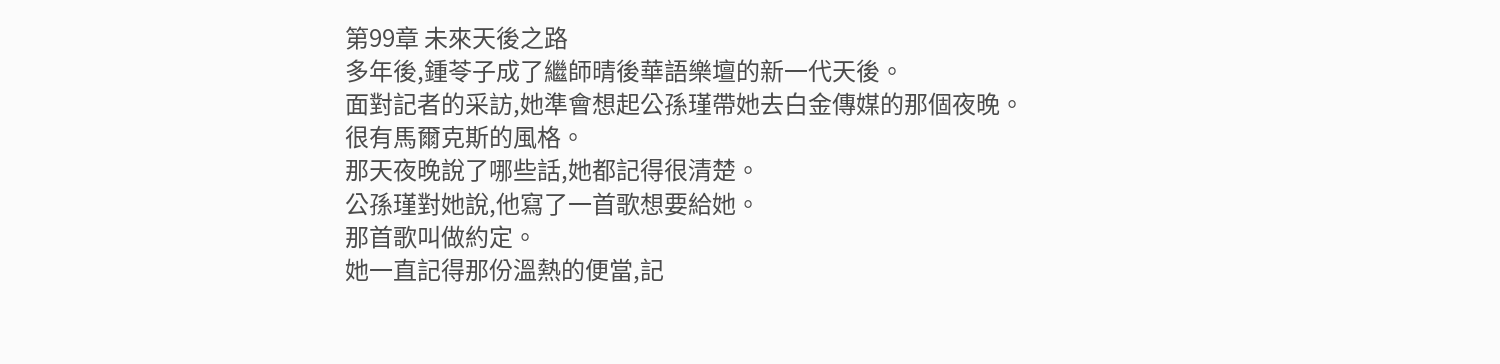第99章 未來天後之路
多年後,鍾苓子成了繼師晴後華語樂壇的新一代天後。
面對記者的采訪,她準會想起公孫瑾帶她去白金傳媒的那個夜晚。
很有馬爾克斯的風格。
那天夜晚說了哪些話,她都記得很清楚。
公孫瑾對她說,他寫了一首歌想要給她。
那首歌叫做約定。
她一直記得那份溫熱的便當,記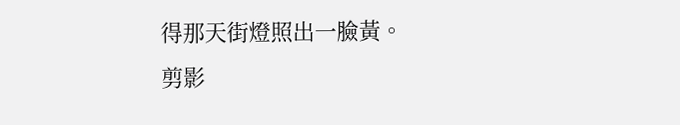得那天街燈照出一臉黃。
剪影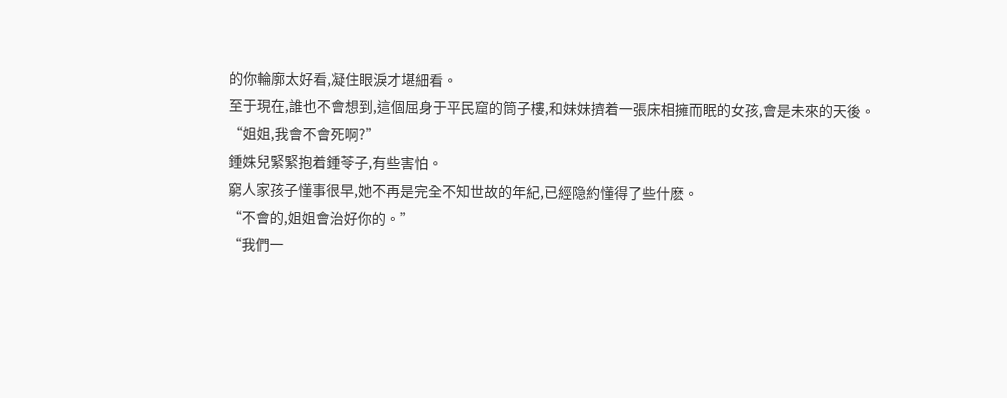的你輪廓太好看,凝住眼淚才堪細看。
至于現在,誰也不會想到,這個屈身于平民窟的筒子樓,和妹妹擠着一張床相擁而眠的女孩,會是未來的天後。
“姐姐,我會不會死啊?”
鍾姝兒緊緊抱着鍾苓子,有些害怕。
窮人家孩子懂事很早,她不再是完全不知世故的年紀,已經隐約懂得了些什麽。
“不會的,姐姐會治好你的。”
“我們一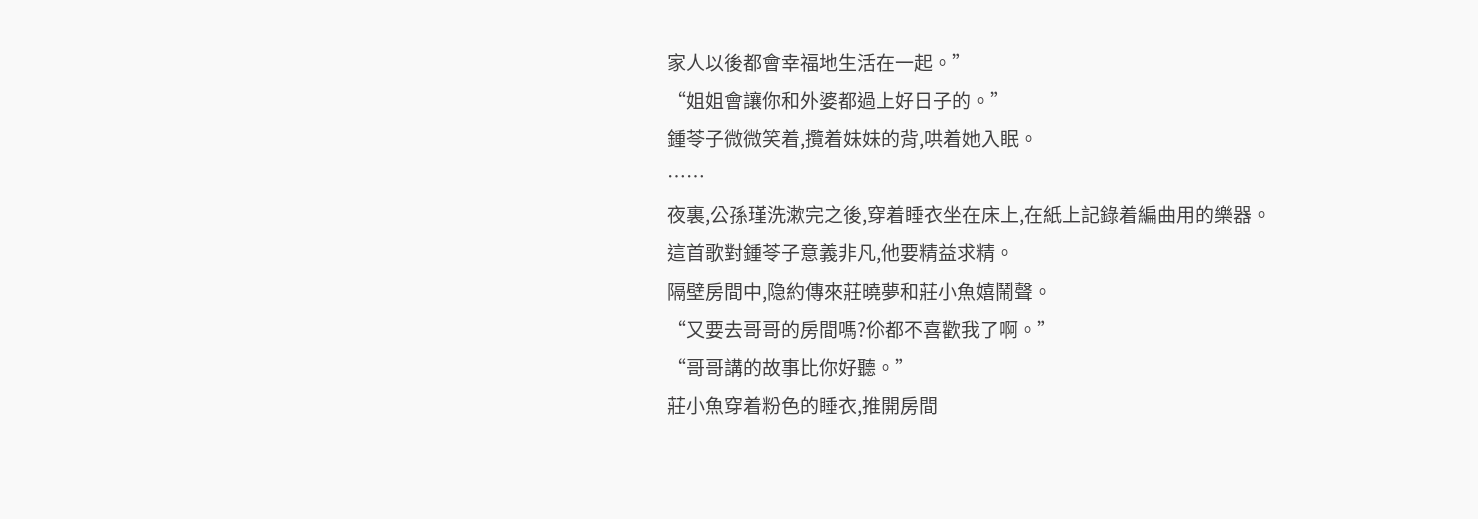家人以後都會幸福地生活在一起。”
“姐姐會讓你和外婆都過上好日子的。”
鍾苓子微微笑着,攬着妹妹的背,哄着她入眠。
……
夜裏,公孫瑾洗漱完之後,穿着睡衣坐在床上,在紙上記錄着編曲用的樂器。
這首歌對鍾苓子意義非凡,他要精益求精。
隔壁房間中,隐約傳來莊曉夢和莊小魚嬉鬧聲。
“又要去哥哥的房間嗎?伱都不喜歡我了啊。”
“哥哥講的故事比你好聽。”
莊小魚穿着粉色的睡衣,推開房間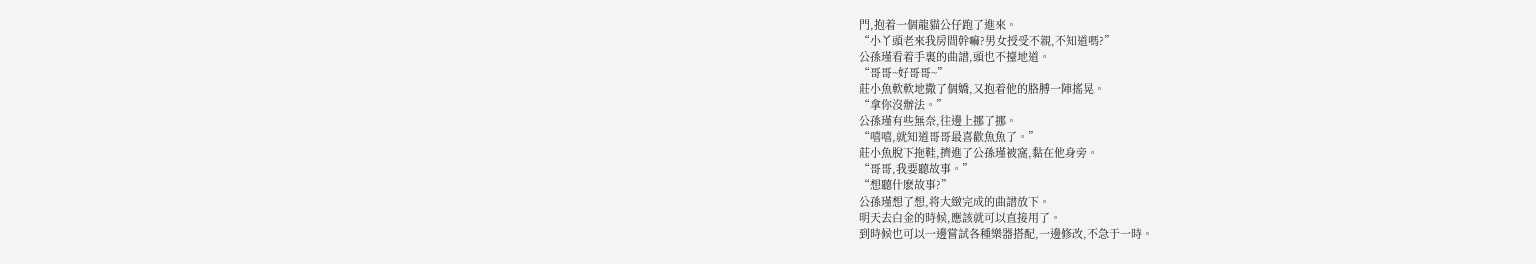門,抱着一個龍貓公仔跑了進來。
“小丫頭老來我房間幹嘛?男女授受不親,不知道嗎?”
公孫瑾看着手裏的曲譜,頭也不擡地道。
“哥哥~好哥哥~”
莊小魚軟軟地撒了個嬌,又抱着他的胳膊一陣搖晃。
“拿你沒辦法。”
公孫瑾有些無奈,往邊上挪了挪。
“嘻嘻,就知道哥哥最喜歡魚魚了。”
莊小魚脫下拖鞋,擠進了公孫瑾被窩,黏在他身旁。
“哥哥,我要聽故事。”
“想聽什麽故事?”
公孫瑾想了想,将大緻完成的曲譜放下。
明天去白金的時候,應該就可以直接用了。
到時候也可以一邊嘗試各種樂器搭配,一邊修改,不急于一時。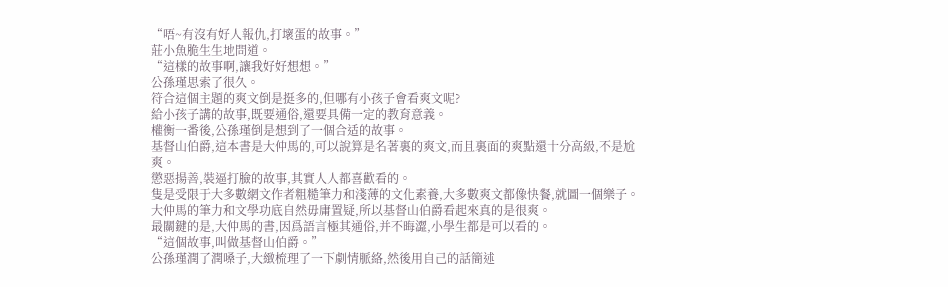“唔~有沒有好人報仇,打壞蛋的故事。”
莊小魚脆生生地問道。
“這樣的故事啊,讓我好好想想。”
公孫瑾思索了很久。
符合這個主題的爽文倒是挺多的,但哪有小孩子會看爽文呢?
給小孩子講的故事,既要通俗,還要具備一定的教育意義。
權衡一番後,公孫瑾倒是想到了一個合适的故事。
基督山伯爵,這本書是大仲馬的,可以說算是名著裏的爽文,而且裏面的爽點還十分高級,不是尬爽。
懲惡揚善,裝逼打臉的故事,其實人人都喜歡看的。
隻是受限于大多數網文作者粗糙筆力和淺薄的文化素養,大多數爽文都像快餐,就圖一個樂子。
大仲馬的筆力和文學功底自然毋庸置疑,所以基督山伯爵看起來真的是很爽。
最關鍵的是,大仲馬的書,因爲語言極其通俗,并不晦澀,小學生都是可以看的。
“這個故事,叫做基督山伯爵。”
公孫瑾潤了潤嗓子,大緻梳理了一下劇情脈絡,然後用自己的話簡述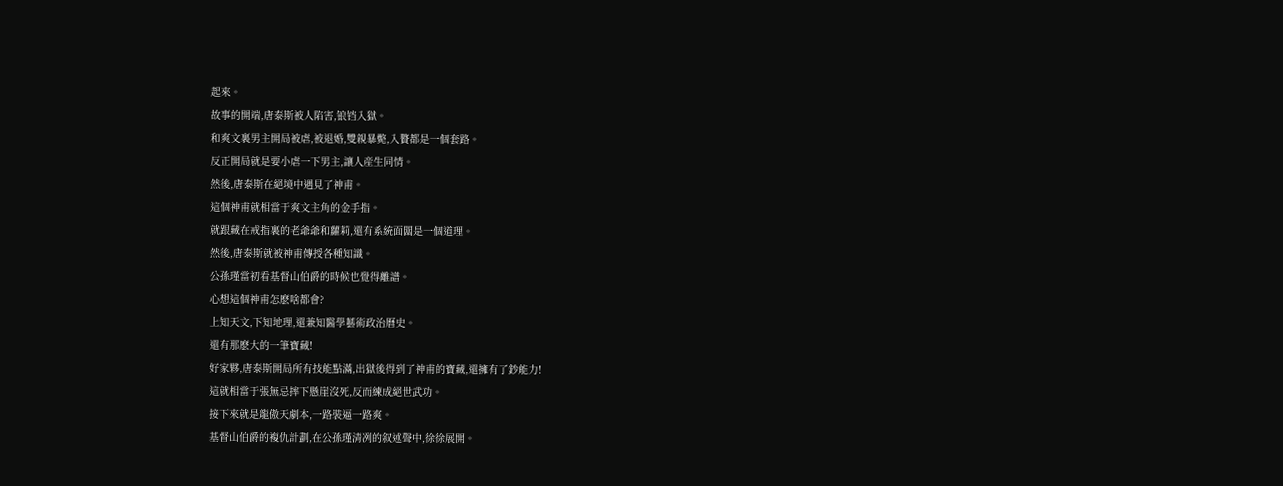起來。
故事的開端,唐泰斯被人陷害,锒铛入獄。
和爽文裏男主開局被虐,被退婚,雙親暴斃,入贅都是一個套路。
反正開局就是要小虐一下男主,讓人産生同情。
然後,唐泰斯在絕境中遇見了神甫。
這個神甫就相當于爽文主角的金手指。
就跟藏在戒指裏的老爺爺和蘿莉,還有系統面闆是一個道理。
然後,唐泰斯就被神甫傳授各種知識。
公孫瑾當初看基督山伯爵的時候也覺得離譜。
心想這個神甫怎麽啥都會?
上知天文,下知地理,還兼知醫學藝術政治曆史。
還有那麽大的一筆寶藏!
好家夥,唐泰斯開局所有技能點滿,出獄後得到了神甫的寶藏,還擁有了鈔能力!
這就相當于張無忌摔下懸崖沒死,反而練成絕世武功。
接下來就是龍傲天劇本,一路裝逼一路爽。
基督山伯爵的複仇計劃,在公孫瑾清冽的叙述聲中,徐徐展開。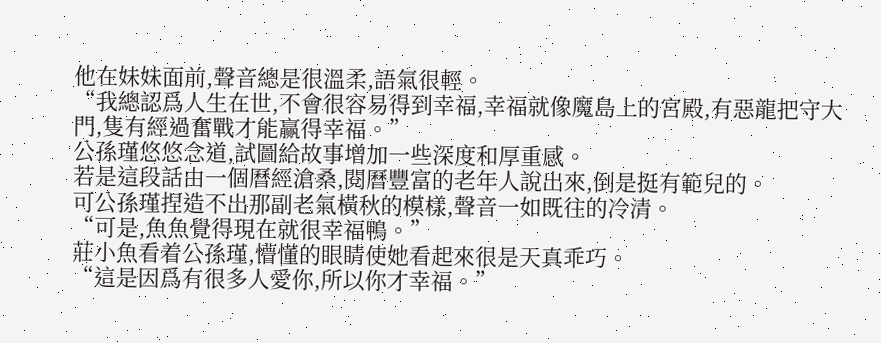他在妹妹面前,聲音總是很溫柔,語氣很輕。
“我總認爲人生在世,不會很容易得到幸福,幸福就像魔島上的宮殿,有惡龍把守大門,隻有經過奮戰才能赢得幸福。”
公孫瑾悠悠念道,試圖給故事增加一些深度和厚重感。
若是這段話由一個曆經滄桑,閱曆豐富的老年人說出來,倒是挺有範兒的。
可公孫瑾捏造不出那副老氣橫秋的模樣,聲音一如既往的冷清。
“可是,魚魚覺得現在就很幸福鴨。”
莊小魚看着公孫瑾,懵懂的眼睛使她看起來很是天真乖巧。
“這是因爲有很多人愛你,所以你才幸福。”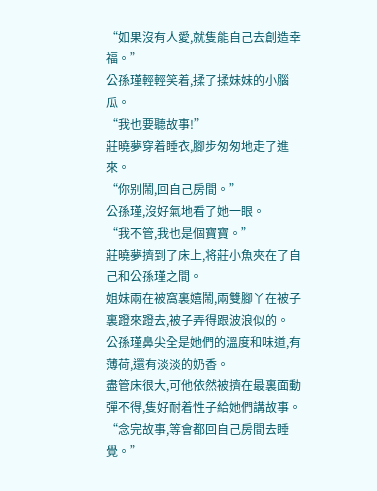“如果沒有人愛,就隻能自己去創造幸福。”
公孫瑾輕輕笑着,揉了揉妹妹的小腦瓜。
“我也要聽故事!”
莊曉夢穿着睡衣,腳步匆匆地走了進來。
“你别鬧,回自己房間。”
公孫瑾,沒好氣地看了她一眼。
“我不管,我也是個寶寶。”
莊曉夢擠到了床上,将莊小魚夾在了自己和公孫瑾之間。
姐妹兩在被窩裏嬉鬧,兩雙腳丫在被子裏蹬來蹬去,被子弄得跟波浪似的。
公孫瑾鼻尖全是她們的溫度和味道,有薄荷,還有淡淡的奶香。
盡管床很大,可他依然被擠在最裏面動彈不得,隻好耐着性子給她們講故事。
“念完故事,等會都回自己房間去睡覺。”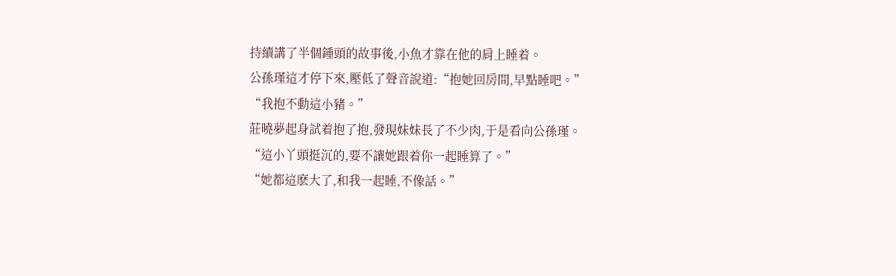持續講了半個鍾頭的故事後,小魚才靠在他的肩上睡着。
公孫瑾這才停下來,壓低了聲音說道:“抱她回房間,早點睡吧。”
“我抱不動這小豬。”
莊曉夢起身試着抱了抱,發現妹妹長了不少肉,于是看向公孫瑾。
“這小丫頭挺沉的,要不讓她跟着你一起睡算了。”
“她都這麽大了,和我一起睡,不像話。”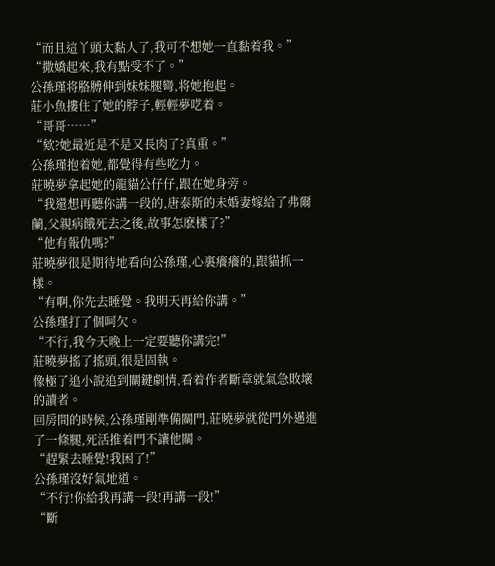“而且這丫頭太黏人了,我可不想她一直黏着我。”
“撒嬌起來,我有點受不了。”
公孫瑾将胳膊伸到妹妹腿彎,将她抱起。
莊小魚摟住了她的脖子,輕輕夢呓着。
“哥哥……”
“欸?她最近是不是又長肉了?真重。”
公孫瑾抱着她,都覺得有些吃力。
莊曉夢拿起她的龍貓公仔仔,跟在她身旁。
“我還想再聽你講一段的,唐泰斯的未婚妻嫁給了弗爾蘭,父親病餓死去之後,故事怎麽樣了?”
“他有報仇嗎?”
莊曉夢很是期待地看向公孫瑾,心裏癢癢的,跟貓抓一樣。
“有啊,你先去睡覺。我明天再給你講。”
公孫瑾打了個呵欠。
“不行,我今天晚上一定要聽你講完!”
莊曉夢搖了搖頭,很是固執。
像極了追小說追到關鍵劇情,看着作者斷章就氣急敗壞的讀者。
回房間的時候,公孫瑾剛準備關門,莊曉夢就從門外邁進了一條腿,死活推着門不讓他關。
“趕緊去睡覺!我困了!”
公孫瑾沒好氣地道。
“不行!你給我再講一段!再講一段!”
“斷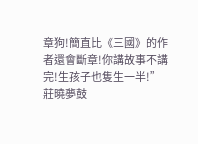章狗!簡直比《三國》的作者還會斷章!你講故事不講完!生孩子也隻生一半!”
莊曉夢鼓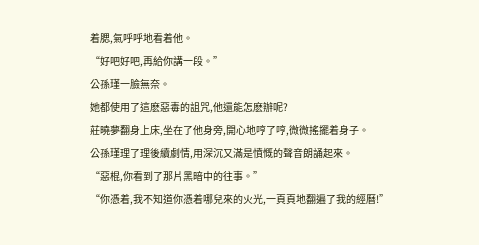着腮,氣呼呼地看着他。
“好吧好吧,再給你講一段。”
公孫瑾一臉無奈。
她都使用了這麽惡毒的詛咒,他還能怎麽辦呢?
莊曉夢翻身上床,坐在了他身旁,開心地哼了哼,微微搖擺着身子。
公孫瑾理了理後續劇情,用深沉又滿是憤慨的聲音朗誦起來。
“惡棍,你看到了那片黑暗中的往事。”
“你憑着,我不知道你憑着哪兒來的火光,一頁頁地翻遍了我的經曆!”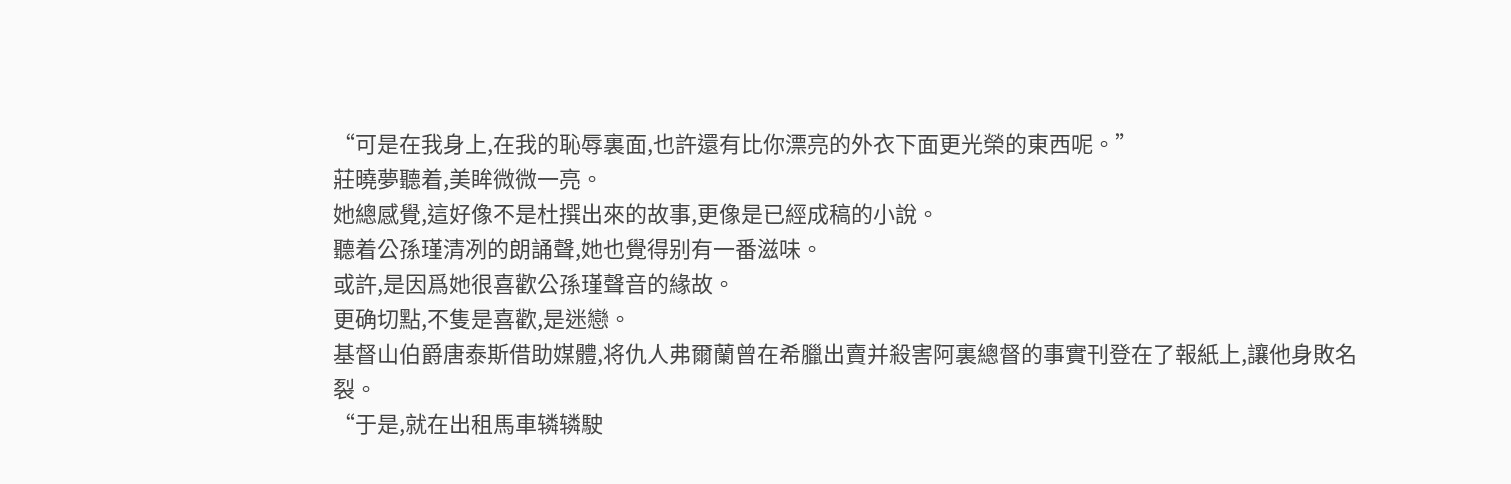“可是在我身上,在我的恥辱裏面,也許還有比你漂亮的外衣下面更光榮的東西呢。”
莊曉夢聽着,美眸微微一亮。
她總感覺,這好像不是杜撰出來的故事,更像是已經成稿的小說。
聽着公孫瑾清冽的朗誦聲,她也覺得别有一番滋味。
或許,是因爲她很喜歡公孫瑾聲音的緣故。
更确切點,不隻是喜歡,是迷戀。
基督山伯爵唐泰斯借助媒體,将仇人弗爾蘭曾在希臘出賣并殺害阿裏總督的事實刊登在了報紙上,讓他身敗名裂。
“于是,就在出租馬車辚辚駛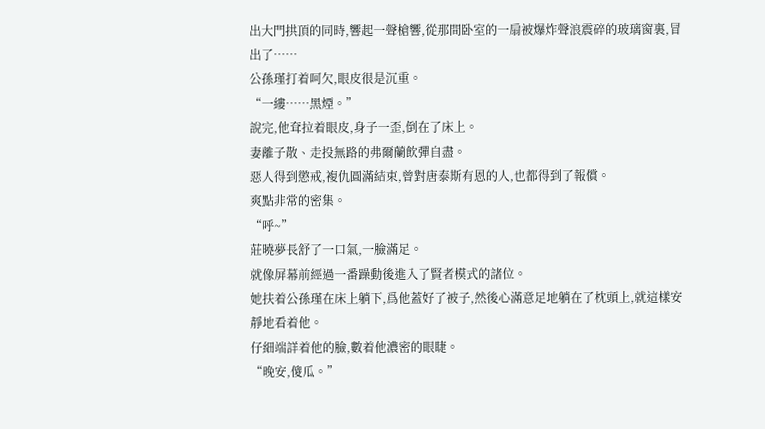出大門拱頂的同時,響起一聲槍響,從那間卧室的一扇被爆炸聲浪震碎的玻璃窗裏,冒出了……
公孫瑾打着呵欠,眼皮很是沉重。
“一縷……黑煙。”
說完,他耷拉着眼皮,身子一歪,倒在了床上。
妻離子散、走投無路的弗爾蘭飲彈自盡。
惡人得到懲戒,複仇圓滿結束,曾對唐泰斯有恩的人,也都得到了報償。
爽點非常的密集。
“呼~”
莊曉夢長舒了一口氣,一臉滿足。
就像屏幕前經過一番躁動後進入了賢者模式的諸位。
她扶着公孫瑾在床上躺下,爲他蓋好了被子,然後心滿意足地躺在了枕頭上,就這樣安靜地看着他。
仔細端詳着他的臉,數着他濃密的眼睫。
“晚安,傻瓜。”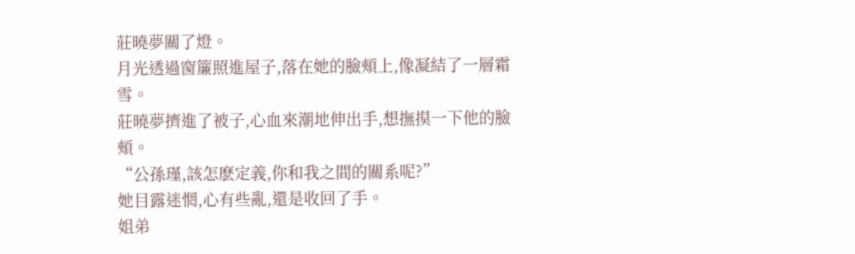莊曉夢關了燈。
月光透過窗簾照進屋子,落在她的臉頰上,像凝結了一層霜雪。
莊曉夢擠進了被子,心血來潮地伸出手,想撫摸一下他的臉頰。
“公孫瑾,該怎麽定義,你和我之間的關系呢?”
她目露迷惘,心有些亂,還是收回了手。
姐弟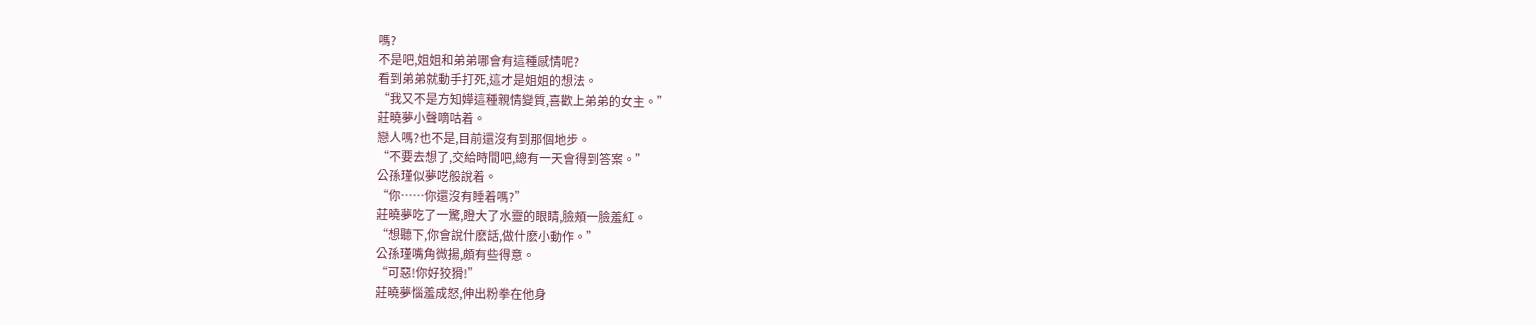嗎?
不是吧,姐姐和弟弟哪會有這種感情呢?
看到弟弟就動手打死,這才是姐姐的想法。
“我又不是方知嬅這種親情變質,喜歡上弟弟的女主。”
莊曉夢小聲嘀咕着。
戀人嗎?也不是,目前還沒有到那個地步。
“不要去想了,交給時間吧,總有一天會得到答案。”
公孫瑾似夢呓般說着。
“你……你還沒有睡着嗎?”
莊曉夢吃了一驚,瞪大了水靈的眼睛,臉頰一臉羞紅。
“想聽下,你會說什麽話,做什麽小動作。”
公孫瑾嘴角微揚,頗有些得意。
“可惡!你好狡猾!”
莊曉夢惱羞成怒,伸出粉拳在他身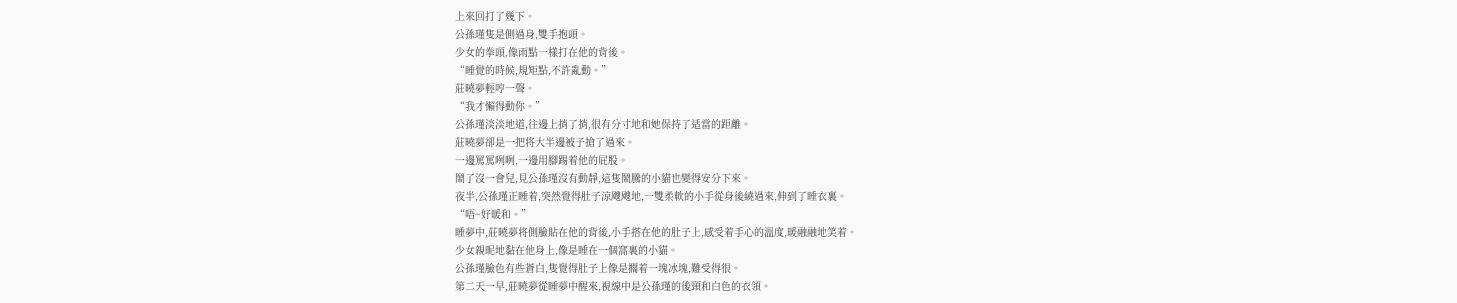上來回打了幾下。
公孫瑾隻是側過身,雙手抱頭。
少女的拳頭,像雨點一樣打在他的背後。
“睡覺的時候,規矩點,不許亂動。”
莊曉夢輕哼一聲。
“我才懶得動你。”
公孫瑾淡淡地道,往邊上捎了捎,很有分寸地和她保持了适當的距離。
莊曉夢卻是一把将大半邊被子搶了過來。
一邊罵罵咧咧,一邊用腳踢着他的屁股。
鬧了沒一會兒,見公孫瑾沒有動靜,這隻鬧騰的小貓也變得安分下來。
夜半,公孫瑾正睡着,突然覺得肚子涼飕飕地,一雙柔軟的小手從身後繞過來,伸到了睡衣裏。
“唔~好暖和。”
睡夢中,莊曉夢将側臉貼在他的背後,小手搭在他的肚子上,感受着手心的溫度,暖融融地笑着。
少女親昵地黏在他身上,像是睡在一個窩裏的小貓。
公孫瑾臉色有些蒼白,隻覺得肚子上像是擱着一塊冰塊,難受得很。
第二天一早,莊曉夢從睡夢中醒來,視線中是公孫瑾的後頸和白色的衣領。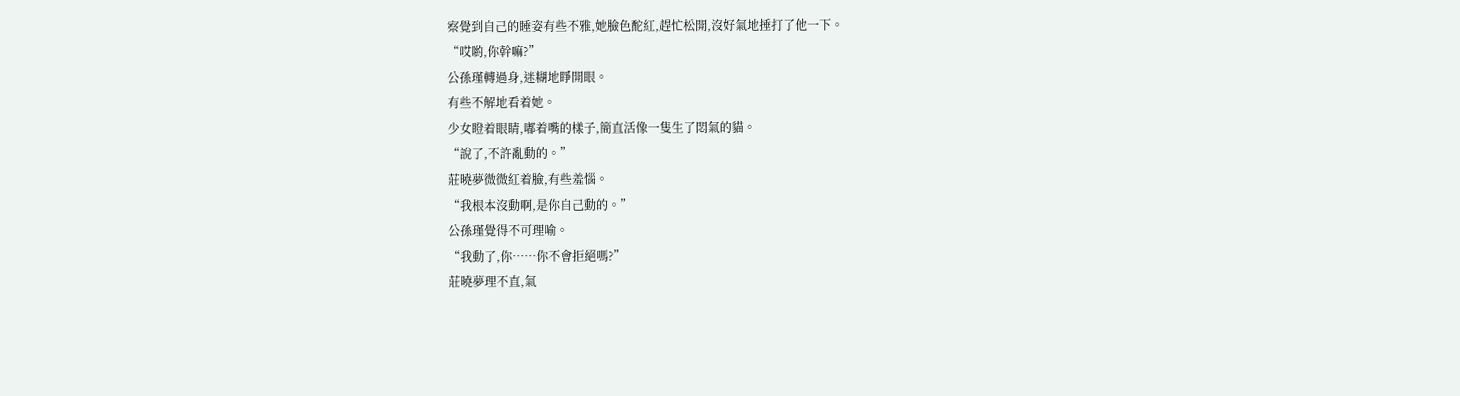察覺到自己的睡姿有些不雅,她臉色酡紅,趕忙松開,沒好氣地捶打了他一下。
“哎喲,你幹嘛?”
公孫瑾轉過身,迷糊地睜開眼。
有些不解地看着她。
少女瞪着眼睛,嘟着嘴的樣子,簡直活像一隻生了悶氣的貓。
“說了,不許亂動的。”
莊曉夢微微紅着臉,有些羞惱。
“我根本沒動啊,是你自己動的。”
公孫瑾覺得不可理喻。
“我動了,你……你不會拒絕嗎?”
莊曉夢理不直,氣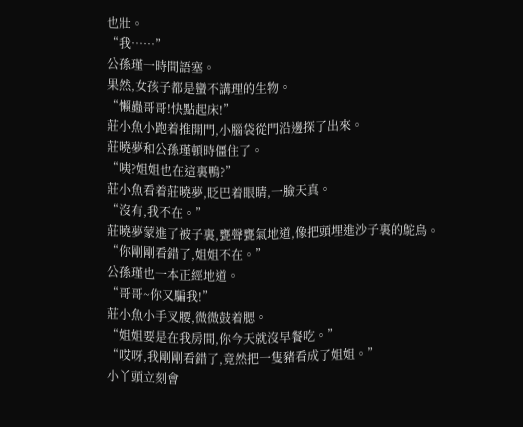也壯。
“我……”
公孫瑾一時間語塞。
果然,女孩子都是蠻不講理的生物。
“懶蟲哥哥!快點起床!”
莊小魚小跑着推開門,小腦袋從門沿邊探了出來。
莊曉夢和公孫瑾頓時僵住了。
“咦?姐姐也在這裏鴨?”
莊小魚看着莊曉夢,眨巴着眼睛,一臉天真。
“沒有,我不在。”
莊曉夢蒙進了被子裏,甕聲甕氣地道,像把頭埋進沙子裏的鴕鳥。
“你剛剛看錯了,姐姐不在。”
公孫瑾也一本正經地道。
“哥哥~你又騙我!”
莊小魚小手叉腰,微微鼓着腮。
“姐姐要是在我房間,你今天就沒早餐吃。”
“哎呀,我剛剛看錯了,竟然把一隻豬看成了姐姐。”
小丫頭立刻會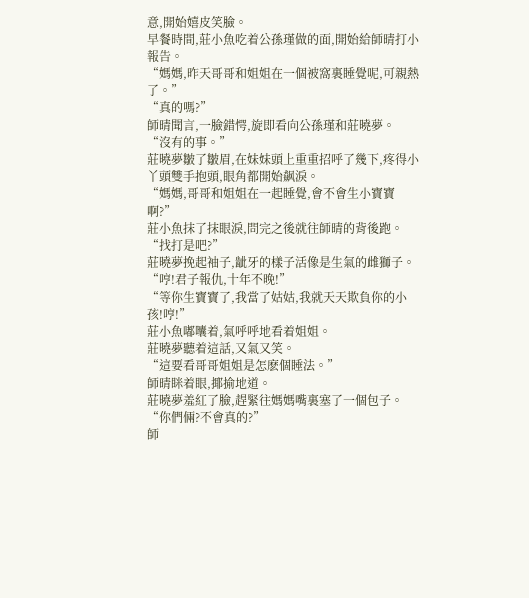意,開始嬉皮笑臉。
早餐時間,莊小魚吃着公孫瑾做的面,開始給師晴打小報告。
“媽媽,昨天哥哥和姐姐在一個被窩裏睡覺呢,可親熱了。”
“真的嗎?”
師晴聞言,一臉錯愕,旋即看向公孫瑾和莊曉夢。
“沒有的事。”
莊曉夢皺了皺眉,在妹妹頭上重重招呼了幾下,疼得小丫頭雙手抱頭,眼角都開始飙淚。
“媽媽,哥哥和姐姐在一起睡覺,會不會生小寶寶啊?”
莊小魚抹了抹眼淚,問完之後就往師晴的背後跑。
“找打是吧?”
莊曉夢挽起袖子,龇牙的樣子活像是生氣的雌獅子。
“哼!君子報仇,十年不晚!”
“等你生寶寶了,我當了姑姑,我就天天欺負你的小孩!哼!”
莊小魚嘟囔着,氣呼呼地看着姐姐。
莊曉夢聽着這話,又氣又笑。
“這要看哥哥姐姐是怎麽個睡法。”
師晴眯着眼,揶揄地道。
莊曉夢羞紅了臉,趕緊往媽媽嘴裏塞了一個包子。
“你們倆?不會真的?”
師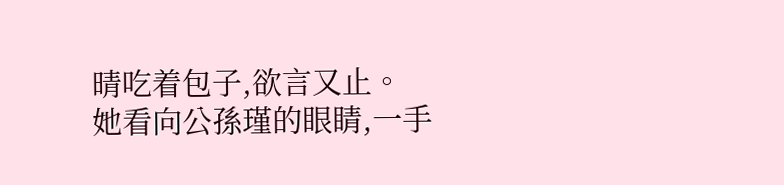晴吃着包子,欲言又止。
她看向公孫瑾的眼睛,一手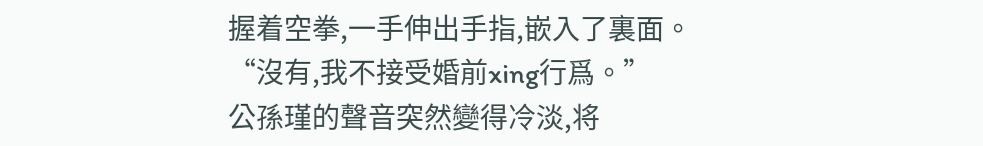握着空拳,一手伸出手指,嵌入了裏面。
“沒有,我不接受婚前xing行爲。”
公孫瑾的聲音突然變得冷淡,将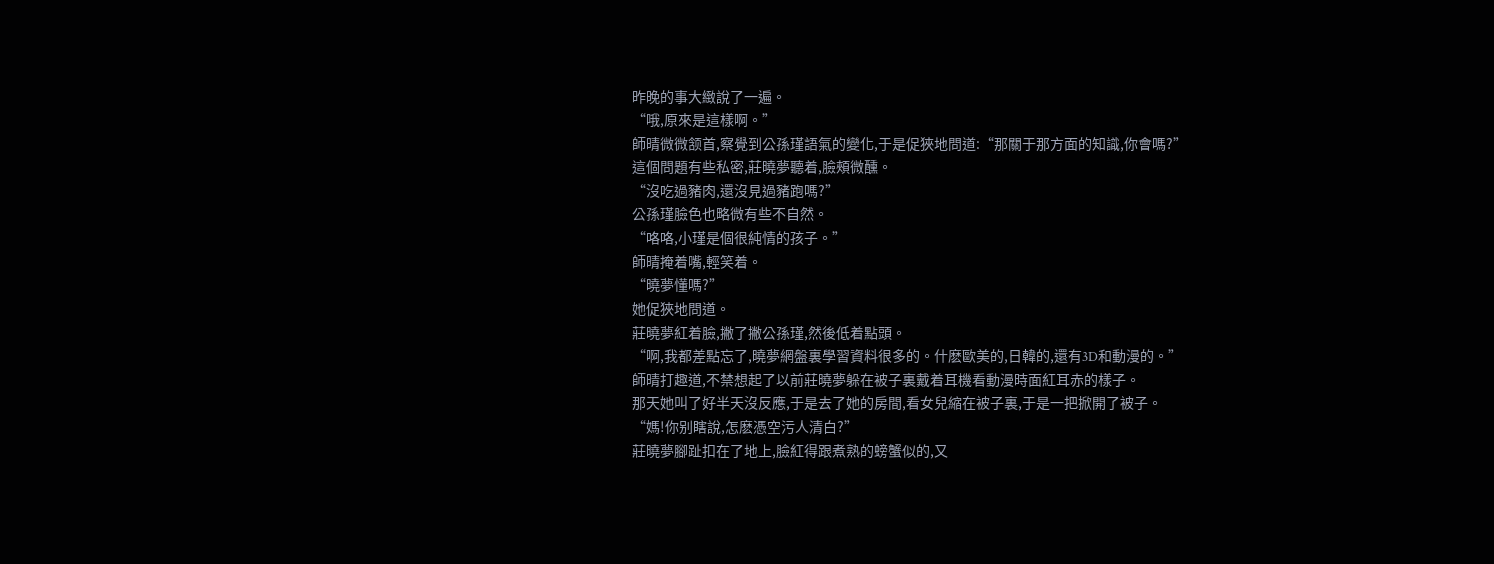昨晚的事大緻說了一遍。
“哦,原來是這樣啊。”
師晴微微颔首,察覺到公孫瑾語氣的變化,于是促狹地問道:“那關于那方面的知識,你會嗎?”
這個問題有些私密,莊曉夢聽着,臉頰微醺。
“沒吃過豬肉,還沒見過豬跑嗎?”
公孫瑾臉色也略微有些不自然。
“咯咯,小瑾是個很純情的孩子。”
師晴掩着嘴,輕笑着。
“曉夢懂嗎?”
她促狹地問道。
莊曉夢紅着臉,撇了撇公孫瑾,然後低着點頭。
“啊,我都差點忘了,曉夢網盤裏學習資料很多的。什麽歐美的,日韓的,還有3D和動漫的。”
師晴打趣道,不禁想起了以前莊曉夢躲在被子裏戴着耳機看動漫時面紅耳赤的樣子。
那天她叫了好半天沒反應,于是去了她的房間,看女兒縮在被子裏,于是一把掀開了被子。
“媽!你别瞎說,怎麽憑空污人清白?”
莊曉夢腳趾扣在了地上,臉紅得跟煮熟的螃蟹似的,又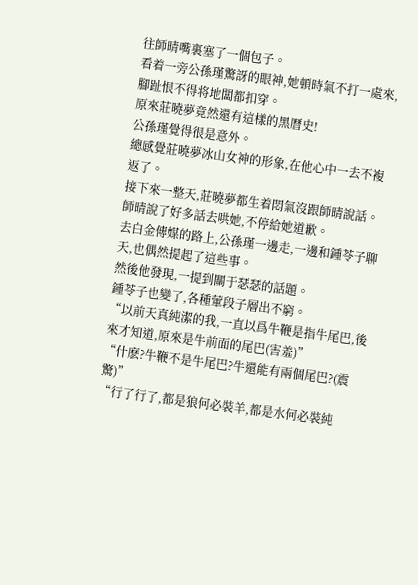往師晴嘴裏塞了一個包子。
看着一旁公孫瑾驚訝的眼神,她頓時氣不打一處來,腳趾恨不得将地闆都扣穿。
原來莊曉夢竟然還有這樣的黑曆史!
公孫瑾覺得很是意外。
總感覺莊曉夢冰山女神的形象,在他心中一去不複返了。
接下來一整天,莊曉夢都生着悶氣沒跟師晴說話。
師晴說了好多話去哄她,不停給她道歉。
去白金傳媒的路上,公孫瑾一邊走,一邊和鍾苓子聊天,也偶然提起了這些事。
然後他發現,一提到關于瑟瑟的話題。
鍾苓子也變了,各種葷段子層出不窮。
“以前天真純潔的我,一直以爲牛鞭是指牛尾巴,後來才知道,原來是牛前面的尾巴(害羞)”
“什麽?牛鞭不是牛尾巴?牛還能有兩個尾巴?(震驚)”
“行了行了,都是狼何必裝羊,都是水何必裝純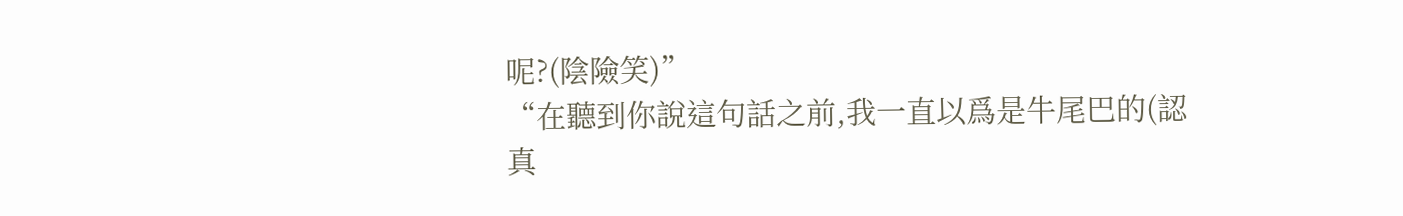呢?(陰險笑)”
“在聽到你說這句話之前,我一直以爲是牛尾巴的(認真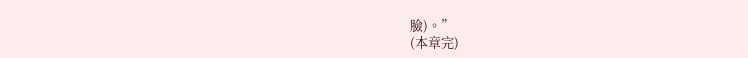臉)。”
(本章完)